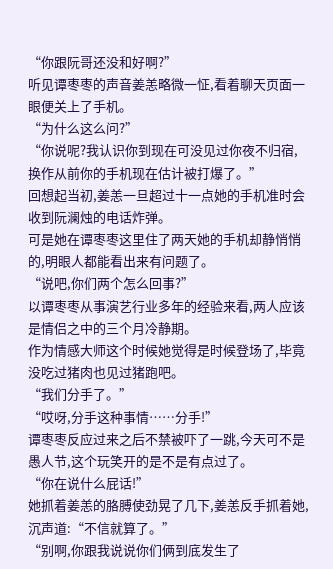“你跟阮哥还没和好啊?”
听见谭枣枣的声音姜恙略微一怔,看着聊天页面一眼便关上了手机。
“为什么这么问?”
“你说呢?我认识你到现在可没见过你夜不归宿,换作从前你的手机现在估计被打爆了。”
回想起当初,姜恙一旦超过十一点她的手机准时会收到阮澜烛的电话炸弹。
可是她在谭枣枣这里住了两天她的手机却静悄悄的,明眼人都能看出来有问题了。
“说吧,你们两个怎么回事?”
以谭枣枣从事演艺行业多年的经验来看,两人应该是情侣之中的三个月冷静期。
作为情感大师这个时候她觉得是时候登场了,毕竟没吃过猪肉也见过猪跑吧。
“我们分手了。”
“哎呀,分手这种事情……分手!”
谭枣枣反应过来之后不禁被吓了一跳,今天可不是愚人节,这个玩笑开的是不是有点过了。
“你在说什么屁话!”
她抓着姜恙的胳膊使劲晃了几下,姜恙反手抓着她,沉声道:“不信就算了。”
“别啊,你跟我说说你们俩到底发生了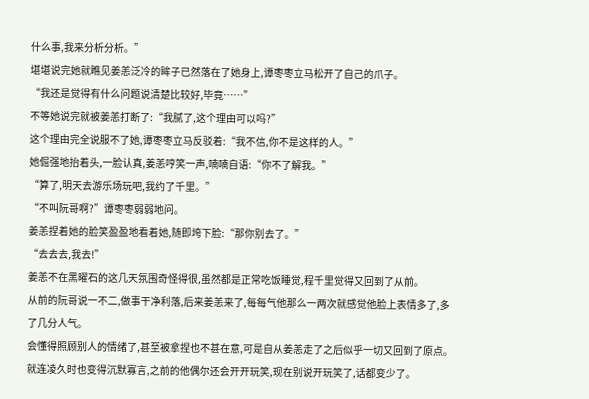什么事,我来分析分析。”
堪堪说完她就瞧见姜恙泛冷的眸子已然落在了她身上,谭枣枣立马松开了自己的爪子。
“我还是觉得有什么问题说清楚比较好,毕竟……”
不等她说完就被姜恙打断了:“我腻了,这个理由可以吗?”
这个理由完全说服不了她,谭枣枣立马反驳着:“我不信,你不是这样的人。”
她倔强地抬着头,一脸认真,姜恙哼笑一声,喃喃自语:“你不了解我。”
“算了,明天去游乐场玩吧,我约了千里。”
“不叫阮哥啊?”谭枣枣弱弱地问。
姜恙捏着她的脸笑盈盈地看着她,随即垮下脸:“那你别去了。”
“去去去,我去!”
姜恙不在黑曜石的这几天氛围奇怪得很,虽然都是正常吃饭睡觉,程千里觉得又回到了从前。
从前的阮哥说一不二,做事干净利落,后来姜恙来了,每每气他那么一两次就感觉他脸上表情多了,多了几分人气。
会懂得照顾别人的情绪了,甚至被拿捏也不甚在意,可是自从姜恙走了之后似乎一切又回到了原点。
就连凌久时也变得沉默寡言,之前的他偶尔还会开开玩笑,现在别说开玩笑了,话都变少了。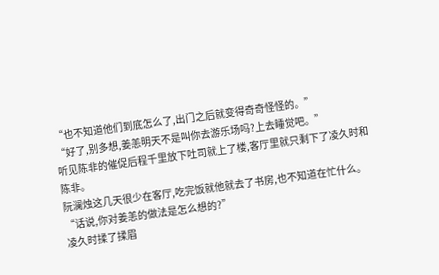“也不知道他们到底怎么了,出门之后就变得奇奇怪怪的。”
“好了,别多想,姜恙明天不是叫你去游乐场吗?上去睡觉吧。”
听见陈非的催促后程千里放下吐司就上了楼,客厅里就只剩下了凌久时和陈非。
阮澜烛这几天很少在客厅,吃完饭就他就去了书房,也不知道在忙什么。
“话说,你对姜恙的做法是怎么想的?”
凌久时揉了揉眉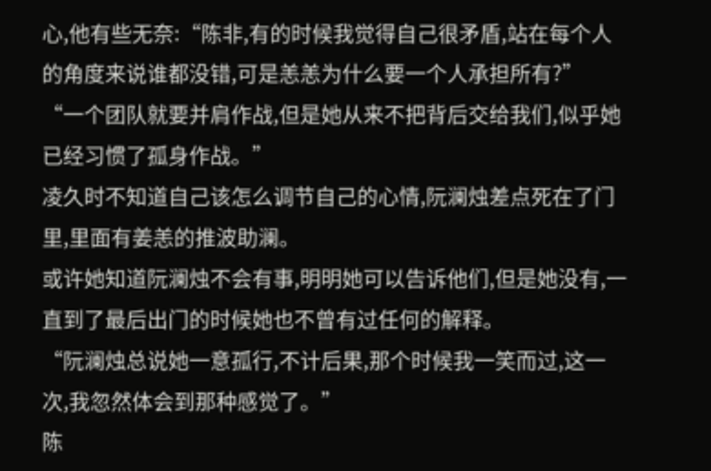心,他有些无奈:“陈非,有的时候我觉得自己很矛盾,站在每个人的角度来说谁都没错,可是恙恙为什么要一个人承担所有?”
“一个团队就要并肩作战,但是她从来不把背后交给我们,似乎她已经习惯了孤身作战。”
凌久时不知道自己该怎么调节自己的心情,阮澜烛差点死在了门里,里面有姜恙的推波助澜。
或许她知道阮澜烛不会有事,明明她可以告诉他们,但是她没有,一直到了最后出门的时候她也不曾有过任何的解释。
“阮澜烛总说她一意孤行,不计后果,那个时候我一笑而过,这一次,我忽然体会到那种感觉了。”
陈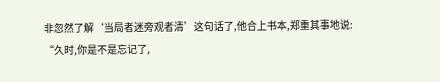非忽然了解‘当局者迷旁观者清’这句话了,他合上书本,郑重其事地说:
“久时,你是不是忘记了,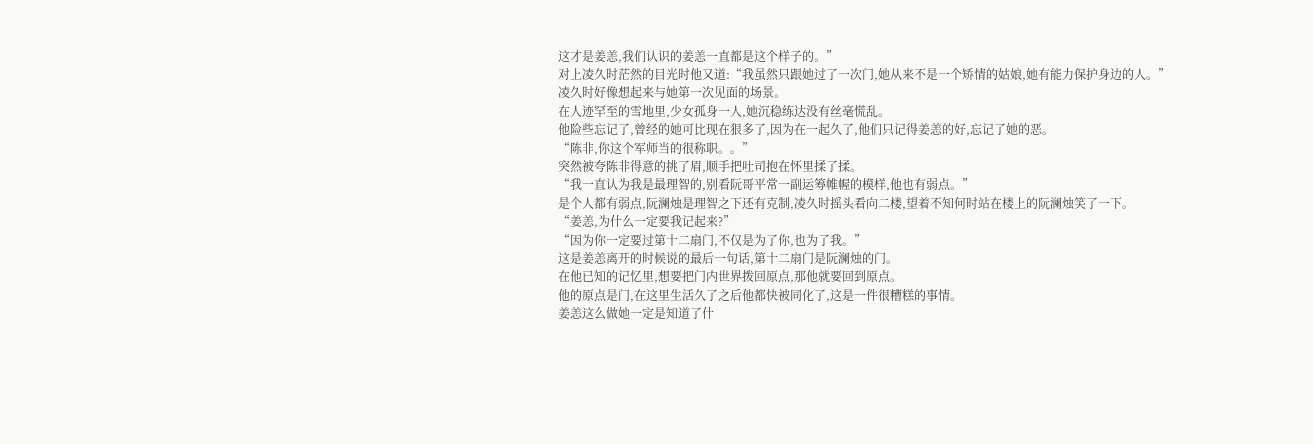这才是姜恙,我们认识的姜恙一直都是这个样子的。”
对上凌久时茫然的目光时他又道:“我虽然只跟她过了一次门,她从来不是一个矫情的姑娘,她有能力保护身边的人。”
凌久时好像想起来与她第一次见面的场景。
在人迹罕至的雪地里,少女孤身一人,她沉稳练达没有丝毫慌乱。
他险些忘记了,曾经的她可比现在狠多了,因为在一起久了,他们只记得姜恙的好,忘记了她的恶。
“陈非,你这个军师当的很称职。。”
突然被夸陈非得意的挑了眉,顺手把吐司抱在怀里揉了揉。
“我一直认为我是最理智的,别看阮哥平常一副运筹帷幄的模样,他也有弱点。”
是个人都有弱点,阮澜烛是理智之下还有克制,凌久时摇头看向二楼,望着不知何时站在楼上的阮澜烛笑了一下。
“姜恙,为什么一定要我记起来?”
“因为你一定要过第十二扇门,不仅是为了你,也为了我。”
这是姜恙离开的时候说的最后一句话,第十二扇门是阮澜烛的门。
在他已知的记忆里,想要把门内世界拨回原点,那他就要回到原点。
他的原点是门,在这里生活久了之后他都快被同化了,这是一件很糟糕的事情。
姜恙这么做她一定是知道了什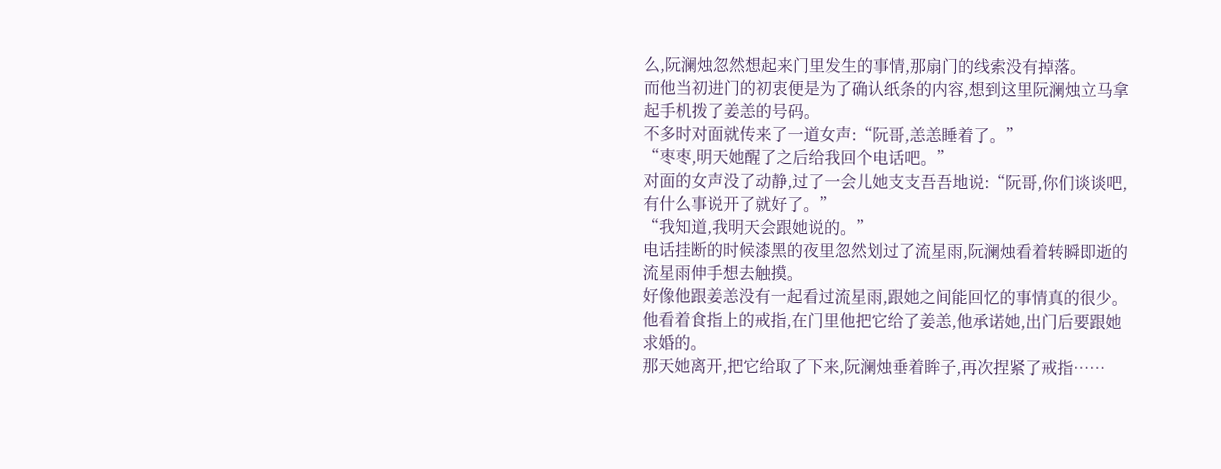么,阮澜烛忽然想起来门里发生的事情,那扇门的线索没有掉落。
而他当初进门的初衷便是为了确认纸条的内容,想到这里阮澜烛立马拿起手机拨了姜恙的号码。
不多时对面就传来了一道女声:“阮哥,恙恙睡着了。”
“枣枣,明天她醒了之后给我回个电话吧。”
对面的女声没了动静,过了一会儿她支支吾吾地说:“阮哥,你们谈谈吧,有什么事说开了就好了。”
“我知道,我明天会跟她说的。”
电话挂断的时候漆黑的夜里忽然划过了流星雨,阮澜烛看着转瞬即逝的流星雨伸手想去触摸。
好像他跟姜恙没有一起看过流星雨,跟她之间能回忆的事情真的很少。
他看着食指上的戒指,在门里他把它给了姜恙,他承诺她,出门后要跟她求婚的。
那天她离开,把它给取了下来,阮澜烛垂着眸子,再次捏紧了戒指……